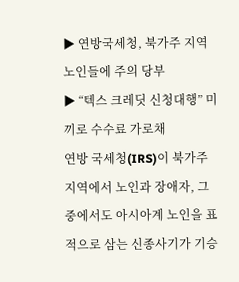▶ 연방국세청, 북가주 지역 노인들에 주의 당부
▶ “텍스 크레딧 신청대행” 미끼로 수수료 가로채
연방 국세청(IRS)이 북가주 지역에서 노인과 장애자, 그 중에서도 아시아계 노인을 표적으로 삼는 신종사기가 기승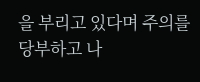을 부리고 있다며 주의를 당부하고 나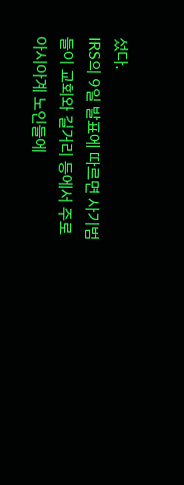섰다.
IRS의 9일 발표에 따르면 사기범들이 교회와 길거리 등에서 주로 아시아계 노인들에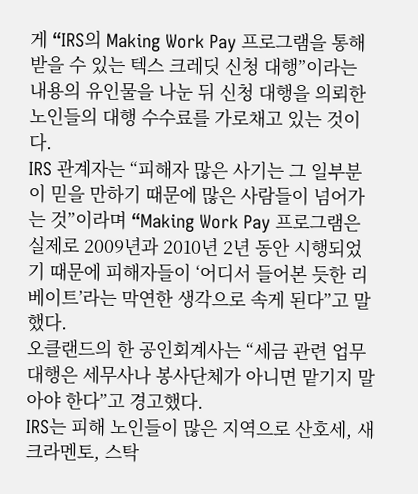게 “IRS의 Making Work Pay 프로그램을 통해 받을 수 있는 텍스 크레딧 신청 대행”이라는 내용의 유인물을 나눈 뒤 신청 대행을 의뢰한 노인들의 대행 수수료를 가로채고 있는 것이다.
IRS 관계자는 “피해자 많은 사기는 그 일부분이 믿을 만하기 때문에 많은 사람들이 넘어가는 것”이라며 “Making Work Pay 프로그램은 실제로 2009년과 2010년 2년 동안 시행되었기 때문에 피해자들이 ‘어디서 들어본 듯한 리베이트’라는 막연한 생각으로 속게 된다”고 말했다.
오클랜드의 한 공인회계사는 “세금 관련 업무대행은 세무사나 봉사단체가 아니면 맡기지 말아야 한다”고 경고했다.
IRS는 피해 노인들이 많은 지역으로 산호세, 새크라멘토, 스탁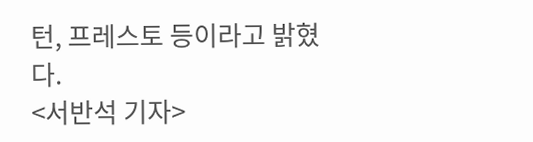턴, 프레스토 등이라고 밝혔다.
<서반석 기자>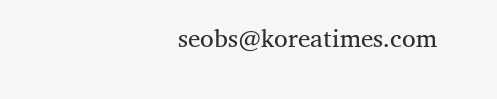seobs@koreatimes.com